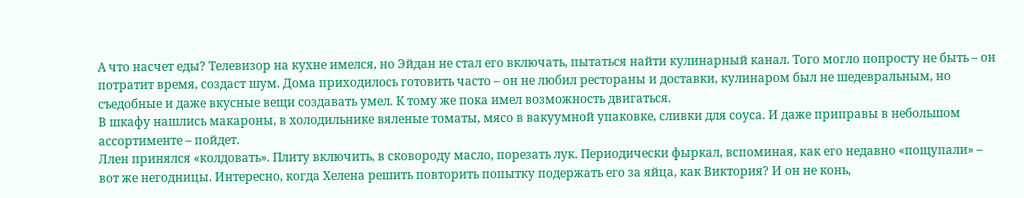А что насчет еды? Телевизор на кухне имелся, но Эйдан не стал его включать, пытаться найти кулинарный канал. Того могло попросту не быть – он потратит время, создаст шум. Дома приходилось готовить часто – он не любил рестораны и доставки, кулинаром был не шедевральным, но съедобные и даже вкусные вещи создавать умел. К тому же пока имел возможность двигаться.
В шкафу нашлись макароны, в холодильнике вяленые томаты, мясо в вакуумной упаковке, сливки для соуса. И даже приправы в небольшом ассортименте – пойдет.
Ллен принялся «колдовать». Плиту включить, в сковороду масло, порезать лук. Периодически фыркал, вспоминая, как его недавно «пощупали» – вот же негодницы. Интересно, когда Хелена решить повторить попытку подержать его за яйца, как Виктория? И он не конь,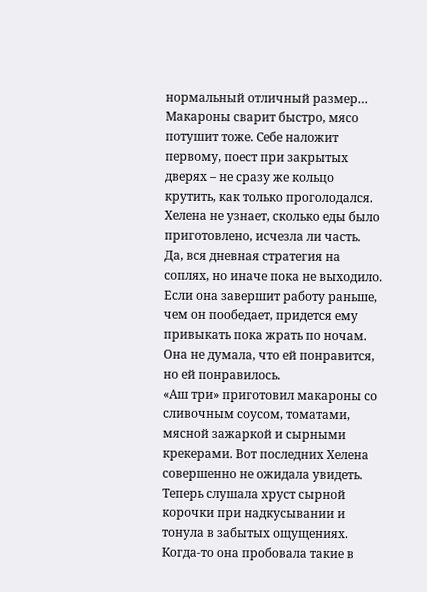нормальный отличный размер…
Макароны сварит быстро, мясо потушит тоже. Себе наложит первому, поест при закрытых дверях – не сразу же кольцо крутить, как только проголодался. Хелена не узнает, сколько еды было приготовлено, исчезла ли часть.
Да, вся дневная стратегия на соплях, но иначе пока не выходило. Если она завершит работу раньше, чем он пообедает, придется ему привыкать пока жрать по ночам.
Она не думала, что ей понравится, но ей понравилось.
«Аш три» приготовил макароны со сливочным соусом, томатами, мясной зажаркой и сырными крекерами. Вот последних Хелена совершенно не ожидала увидеть. Теперь слушала хруст сырной корочки при надкусывании и тонула в забытых ощущениях. Когда-то она пробовала такие в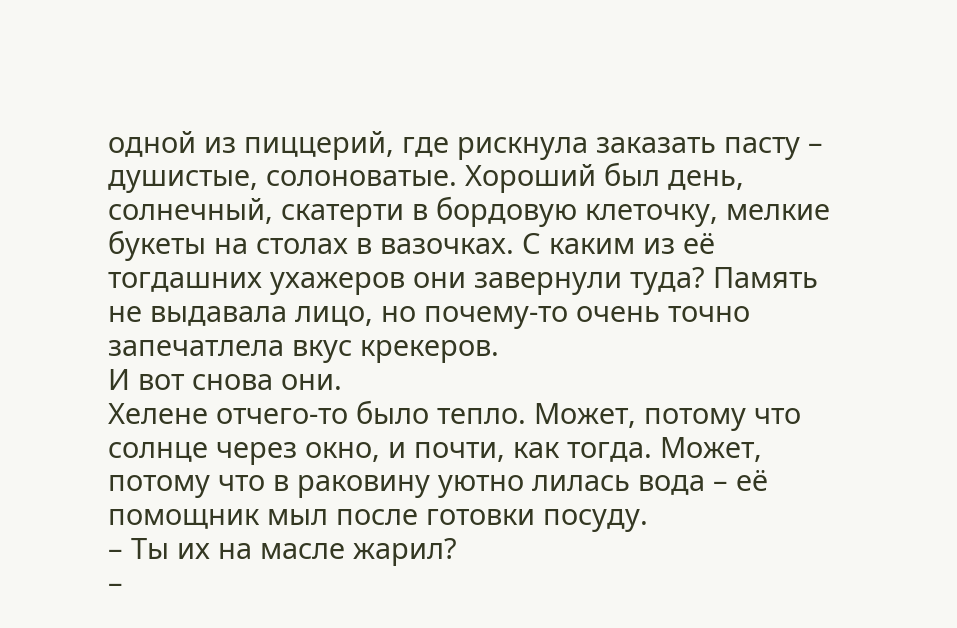одной из пиццерий, где рискнула заказать пасту – душистые, солоноватые. Хороший был день, солнечный, скатерти в бордовую клеточку, мелкие букеты на столах в вазочках. С каким из её тогдашних ухажеров они завернули туда? Память не выдавала лицо, но почему-то очень точно запечатлела вкус крекеров.
И вот снова они.
Хелене отчего-то было тепло. Может, потому что солнце через окно, и почти, как тогда. Может, потому что в раковину уютно лилась вода – её помощник мыл после готовки посуду.
– Ты их на масле жарил?
–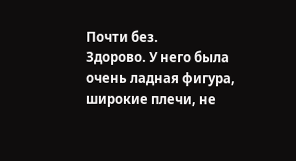Почти без.
Здорово. У него была очень ладная фигура, широкие плечи, не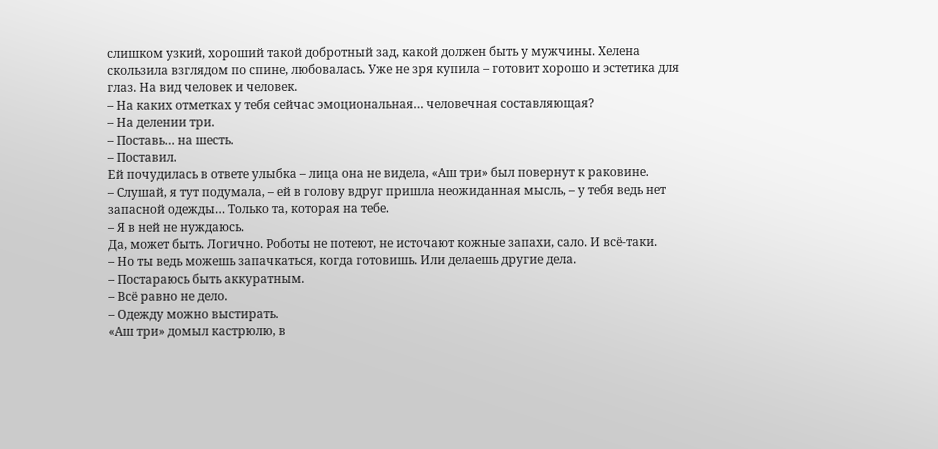слишком узкий, хороший такой добротный зад, какой должен быть у мужчины. Хелена скользила взглядом по спине, любовалась. Уже не зря купила – готовит хорошо и эстетика для глаз. На вид человек и человек.
– На каких отметках у тебя сейчас эмоциональная… человечная составляющая?
– На делении три.
– Поставь… на шесть.
– Поставил.
Ей почудилась в ответе улыбка – лица она не видела, «Аш три» был повернут к раковине.
– Слушай, я тут подумала, – ей в голову вдруг пришла неожиданная мысль, – у тебя ведь нет запасной одежды… Только та, которая на тебе.
– Я в ней не нуждаюсь.
Да, может быть. Логично. Роботы не потеют, не источают кожные запахи, сало. И всё-таки.
– Но ты ведь можешь запачкаться, когда готовишь. Или делаешь другие дела.
– Постараюсь быть аккуратным.
– Всё равно не дело.
– Одежду можно выстирать.
«Аш три» домыл кастрюлю, в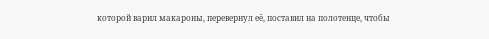которой варил макароны, перевернул её, поставил на полотенце, чтобы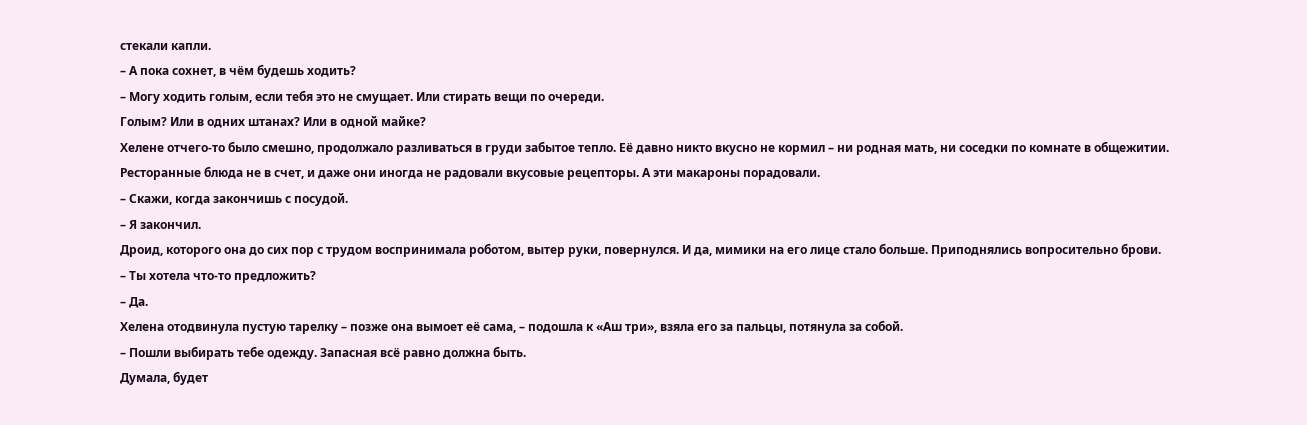стекали капли.
– А пока сохнет, в чём будешь ходить?
– Могу ходить голым, если тебя это не смущает. Или стирать вещи по очереди.
Голым? Или в одних штанах? Или в одной майке?
Хелене отчего-то было смешно, продолжало разливаться в груди забытое тепло. Её давно никто вкусно не кормил – ни родная мать, ни соседки по комнате в общежитии. Ресторанные блюда не в счет, и даже они иногда не радовали вкусовые рецепторы. А эти макароны порадовали.
– Скажи, когда закончишь с посудой.
– Я закончил.
Дроид, которого она до сих пор с трудом воспринимала роботом, вытер руки, повернулся. И да, мимики на его лице стало больше. Приподнялись вопросительно брови.
– Ты хотела что-то предложить?
– Да.
Хелена отодвинула пустую тарелку – позже она вымоет её сама, – подошла к «Аш три», взяла его за пальцы, потянула за собой.
– Пошли выбирать тебе одежду. Запасная всё равно должна быть.
Думала, будет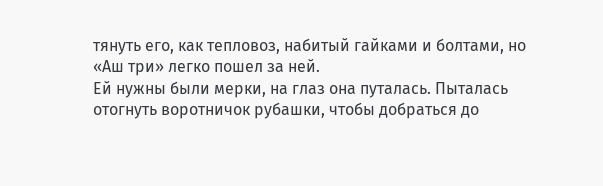тянуть его, как тепловоз, набитый гайками и болтами, но «Аш три» легко пошел за ней.
Ей нужны были мерки, на глаз она путалась. Пыталась отогнуть воротничок рубашки, чтобы добраться до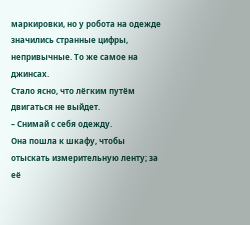маркировки, но у робота на одежде значились странные цифры, непривычные. То же самое на джинсах.
Стало ясно, что лёгким путём двигаться не выйдет.
– Снимай с себя одежду.
Она пошла к шкафу, чтобы отыскать измерительную ленту; за её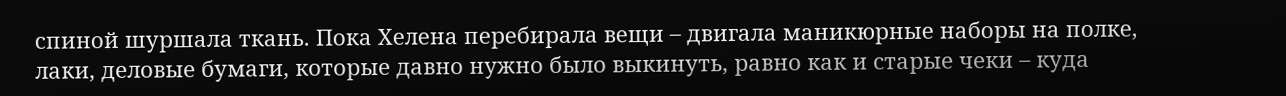спиной шуршала ткань. Пока Хелена перебирала вещи – двигала маникюрные наборы на полке, лаки, деловые бумаги, которые давно нужно было выкинуть, равно как и старые чеки – куда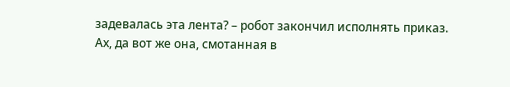задевалась эта лента? – робот закончил исполнять приказ.
Ах, да вот же она, смотанная в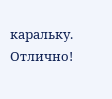каральку. Отлично!